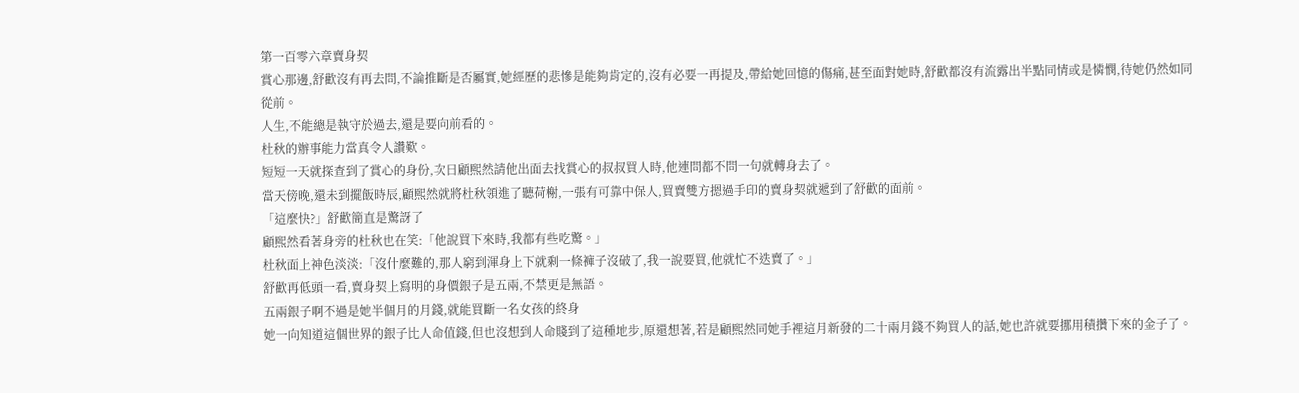第一百零六章賣身契
賞心那邊,舒歡沒有再去問,不論推斷是否屬實,她經歷的悲慘是能夠肯定的,沒有必要一再提及,帶給她回憶的傷痛,甚至面對她時,舒歡都沒有流露出半點同情或是憐憫,待她仍然如同從前。
人生,不能總是執守於過去,還是要向前看的。
杜秋的辦事能力當真令人讚歎。
短短一天就探查到了賞心的身份,次日顧熙然請他出面去找賞心的叔叔買人時,他連問都不問一句就轉身去了。
當天傍晚,還未到擺飯時辰,顧熙然就將杜秋領進了聽荷榭,一張有可靠中保人,買賣雙方摁過手印的賣身契就遞到了舒歡的面前。
「這麼快?」舒歡簡直是驚訝了
顧熙然看著身旁的杜秋也在笑:「他說買下來時,我都有些吃驚。」
杜秋面上神色淡淡:「沒什麼難的,那人窮到渾身上下就剩一條褲子沒破了,我一說要買,他就忙不迭賣了。」
舒歡再低頭一看,賣身契上寫明的身價銀子是五兩,不禁更是無語。
五兩銀子啊不過是她半個月的月錢,就能買斷一名女孩的終身
她一向知道這個世界的銀子比人命值錢,但也沒想到人命賤到了這種地步,原還想著,若是顧熙然同她手裡這月新發的二十兩月錢不夠買人的話,她也許就要挪用積攢下來的金子了。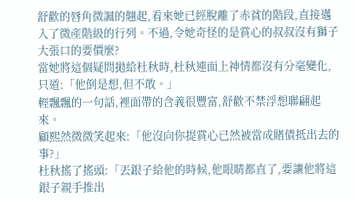舒歡的唇角微諷的翹起,看來她已經脫離了赤貧的階段,直接邁入了微產階級的行列。不過,令她奇怪的是賞心的叔叔沒有獅子大張口的要價麼?
當她將這個疑問拋給杜秋時,杜秋連面上神情都沒有分毫變化,只道:「他倒是想,但不敢。」
輕飄飄的一句話,裡面帶的含義很豐富,舒歡不禁浮想聯翩起來。
顧熙然微微笑起來:「他沒向你提賞心已然被當成賭債抵出去的事?」
杜秋搖了搖頭:「丟銀子給他的時候,他眼睛都直了,要讓他將這銀子親手推出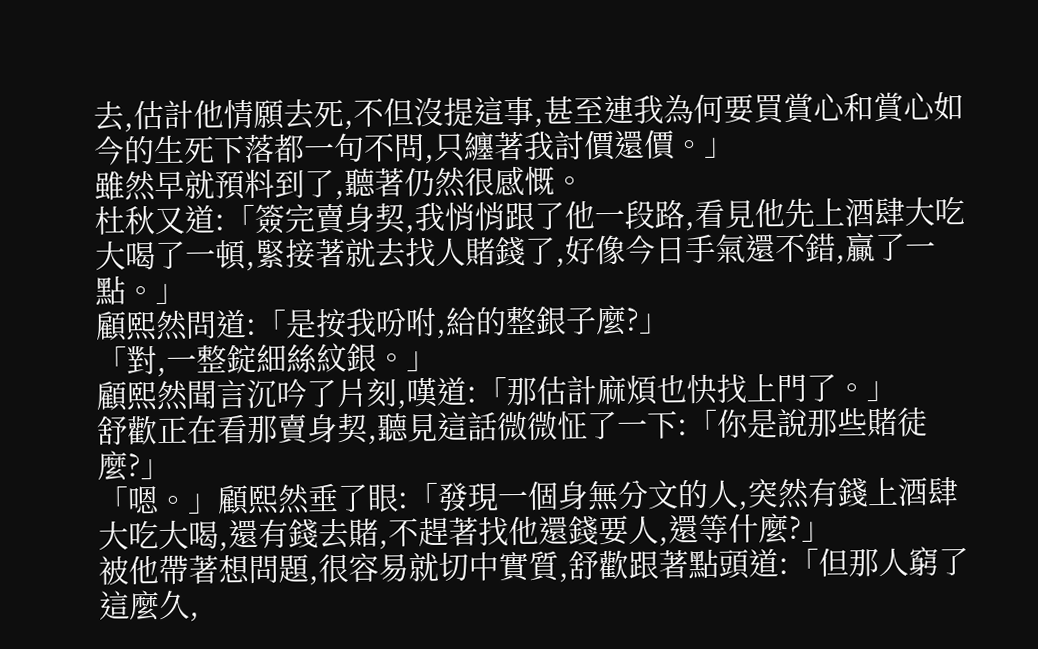去,估計他情願去死,不但沒提這事,甚至連我為何要買賞心和賞心如今的生死下落都一句不問,只纏著我討價還價。」
雖然早就預料到了,聽著仍然很感慨。
杜秋又道:「簽完賣身契,我悄悄跟了他一段路,看見他先上酒肆大吃大喝了一頓,緊接著就去找人賭錢了,好像今日手氣還不錯,贏了一點。」
顧熙然問道:「是按我吩咐,給的整銀子麼?」
「對,一整錠細絲紋銀。」
顧熙然聞言沉吟了片刻,嘆道:「那估計麻煩也快找上門了。」
舒歡正在看那賣身契,聽見這話微微怔了一下:「你是說那些賭徒麼?」
「嗯。」顧熙然垂了眼:「發現一個身無分文的人,突然有錢上酒肆大吃大喝,還有錢去賭,不趕著找他還錢要人,還等什麼?」
被他帶著想問題,很容易就切中實質,舒歡跟著點頭道:「但那人窮了這麼久,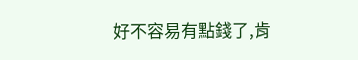好不容易有點錢了,肯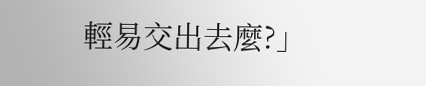輕易交出去麼?」